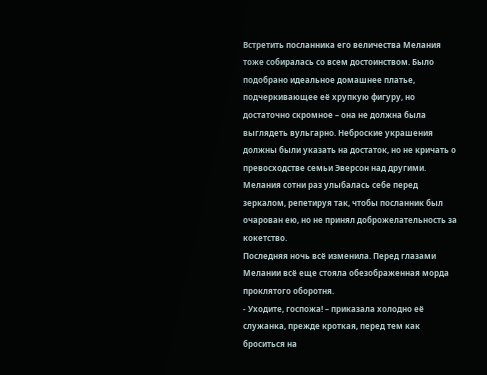Встретить посланника его величества Мелания тоже собиралась со всем достоинством. Было подобрано идеальное домашнее платье, подчеркивающее её хрупкую фигуру, но достаточно скромное – она не должна была выглядеть вульгарно. Неброские украшения должны были указать на достаток, но не кричать о превосходстве семьи Эверсон над другими. Мелания сотни раз улыбалась себе перед зеркалом, репетируя так, чтобы посланник был очарован ею, но не принял доброжелательность за кокетство.
Последняя ночь всё изменила. Перед глазами Мелании всё еще стояла обезображенная морда проклятого оборотня.
- Уходите, госпожа! – приказала холодно её служанка, прежде кроткая, перед тем как броситься на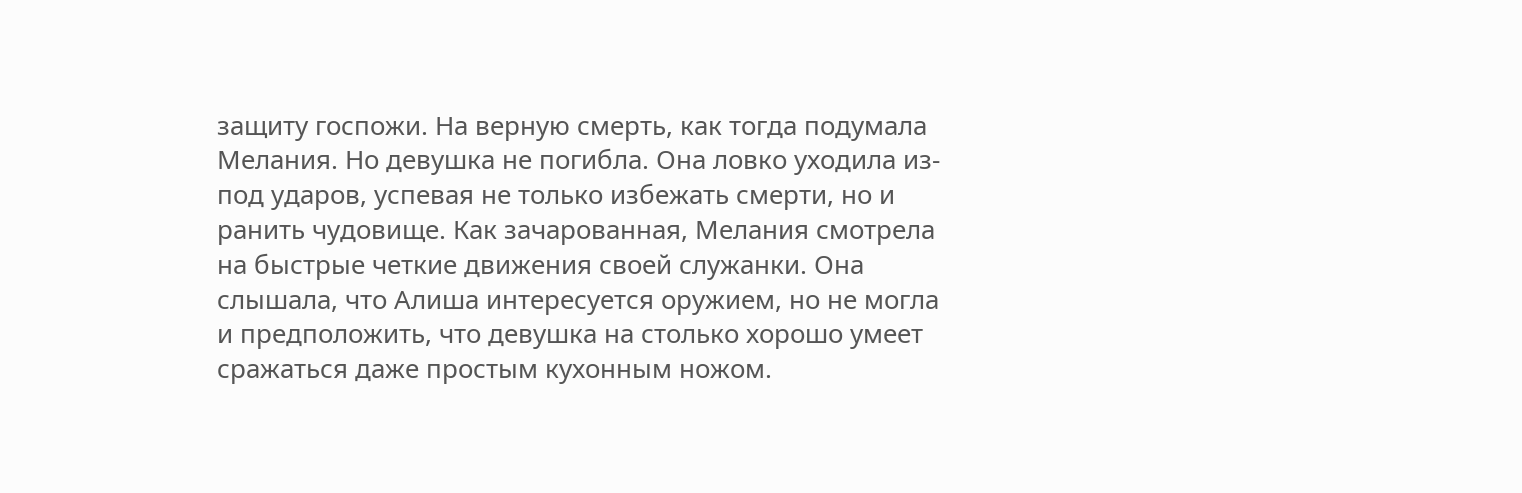защиту госпожи. На верную смерть, как тогда подумала Мелания. Но девушка не погибла. Она ловко уходила из-под ударов, успевая не только избежать смерти, но и ранить чудовище. Как зачарованная, Мелания смотрела на быстрые четкие движения своей служанки. Она слышала, что Алиша интересуется оружием, но не могла и предположить, что девушка на столько хорошо умеет сражаться даже простым кухонным ножом.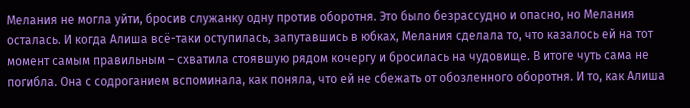Мелания не могла уйти, бросив служанку одну против оборотня. Это было безрассудно и опасно, но Мелания осталась. И когда Алиша всё-таки оступилась, запутавшись в юбках, Мелания сделала то, что казалось ей на тот момент самым правильным – схватила стоявшую рядом кочергу и бросилась на чудовище. В итоге чуть сама не погибла. Она с содроганием вспоминала, как поняла, что ей не сбежать от обозленного оборотня. И то, как Алиша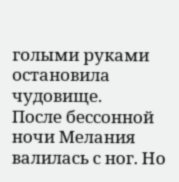голыми руками остановила чудовище.
После бессонной ночи Мелания валилась с ног. Но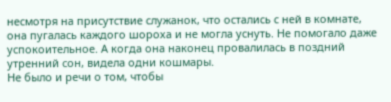несмотря на присутствие служанок, что остались с ней в комнате, она пугалась каждого шороха и не могла уснуть. Не помогало даже успокоительное. А когда она наконец провалилась в поздний утренний сон, видела одни кошмары.
Не было и речи о том, чтобы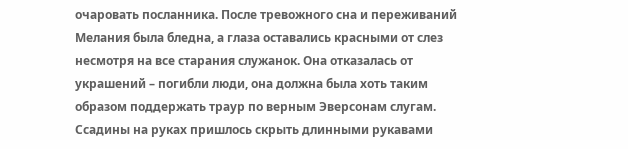очаровать посланника. После тревожного сна и переживаний Мелания была бледна, а глаза оставались красными от слез несмотря на все старания служанок. Она отказалась от украшений – погибли люди, она должна была хоть таким образом поддержать траур по верным Эверсонам слугам. Ссадины на руках пришлось скрыть длинными рукавами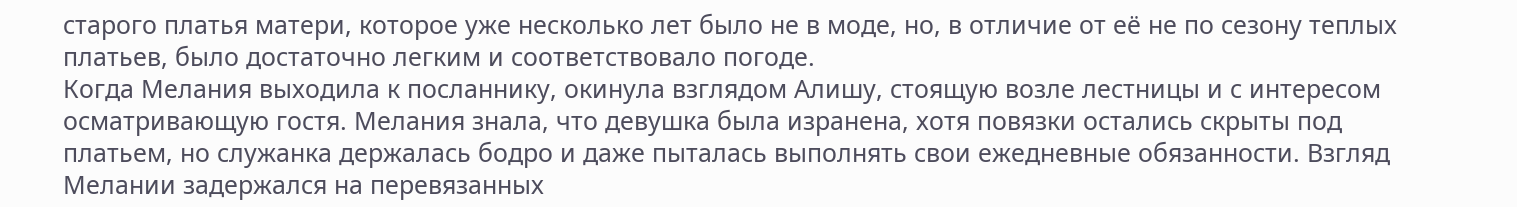старого платья матери, которое уже несколько лет было не в моде, но, в отличие от её не по сезону теплых платьев, было достаточно легким и соответствовало погоде.
Когда Мелания выходила к посланнику, окинула взглядом Алишу, стоящую возле лестницы и с интересом осматривающую гостя. Мелания знала, что девушка была изранена, хотя повязки остались скрыты под платьем, но служанка держалась бодро и даже пыталась выполнять свои ежедневные обязанности. Взгляд Мелании задержался на перевязанных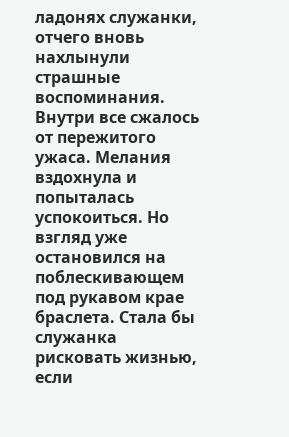ладонях служанки, отчего вновь нахлынули страшные воспоминания. Внутри все сжалось от пережитого ужаса. Мелания вздохнула и попыталась успокоиться. Но взгляд уже остановился на поблескивающем под рукавом крае браслета. Стала бы служанка рисковать жизнью, если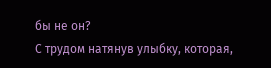бы не он?
С трудом натянув улыбку, которая,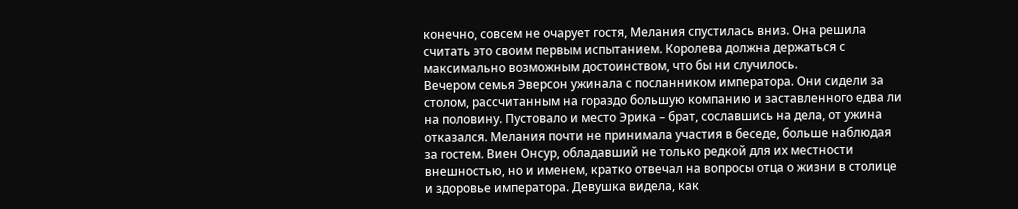конечно, совсем не очарует гостя, Мелания спустилась вниз. Она решила считать это своим первым испытанием. Королева должна держаться с максимально возможным достоинством, что бы ни случилось.
Вечером семья Эверсон ужинала с посланником императора. Они сидели за столом, рассчитанным на гораздо большую компанию и заставленного едва ли на половину. Пустовало и место Эрика – брат, сославшись на дела, от ужина отказался. Мелания почти не принимала участия в беседе, больше наблюдая за гостем. Виен Онсур, обладавший не только редкой для их местности внешностью, но и именем, кратко отвечал на вопросы отца о жизни в столице и здоровье императора. Девушка видела, как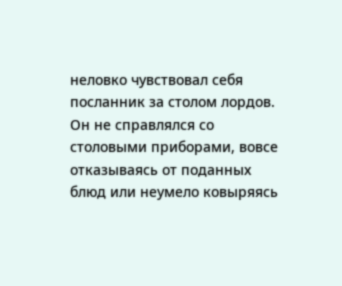неловко чувствовал себя посланник за столом лордов. Он не справлялся со столовыми приборами, вовсе отказываясь от поданных блюд или неумело ковыряясь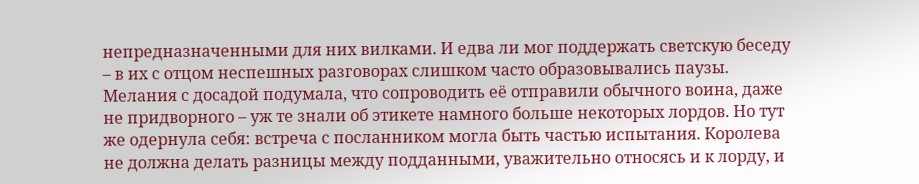непредназначенными для них вилками. И едва ли мог поддержать светскую беседу – в их с отцом неспешных разговорах слишком часто образовывались паузы. Мелания с досадой подумала, что сопроводить её отправили обычного воина, даже не придворного – уж те знали об этикете намного больше некоторых лордов. Но тут же одернула себя: встреча с посланником могла быть частью испытания. Королева не должна делать разницы между подданными, уважительно относясь и к лорду, и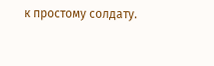к простому солдату.